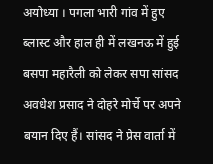अयोध्या । पगला भारी गांव में हुए ब्लास्ट और हाल ही में लखनऊ में हुई बसपा महारैली को लेकर सपा सांसद अवधेश प्रसाद ने दोहरे मोर्चे पर अपने बयान दिए हैं। सांसद ने प्रेस वार्ता में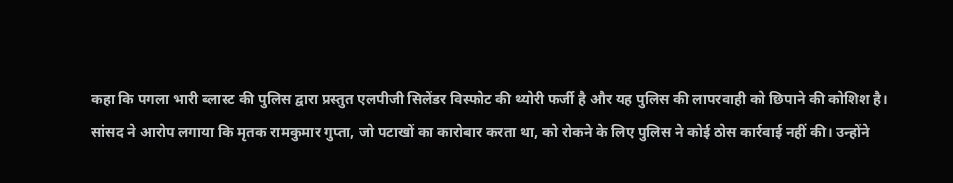कहा कि पगला भारी ब्लास्ट की पुलिस द्वारा प्रस्तुत एलपीजी सिलेंडर विस्फोट की थ्योरी फर्जी है और यह पुलिस की लापरवाही को छिपाने की कोशिश है।
सांसद ने आरोप लगाया कि मृतक रामकुमार गुप्ता, जो पटाखों का कारोबार करता था, को रोकने के लिए पुलिस ने कोई ठोस कार्रवाई नहीं की। उन्होंने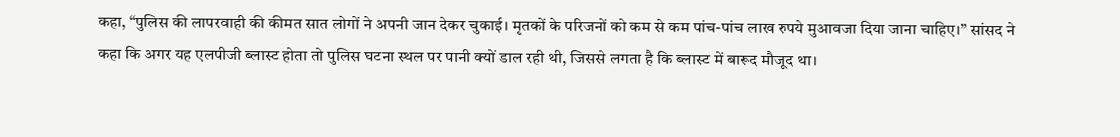कहा, “पुलिस की लापरवाही की कीमत सात लोगों ने अपनी जान देकर चुकाई। मृतकों के परिजनों को कम से कम पांच-पांच लाख रुपये मुआवजा दिया जाना चाहिए।” सांसद ने कहा कि अगर यह एलपीजी ब्लास्ट होता तो पुलिस घटना स्थल पर पानी क्यों डाल रही थी, जिससे लगता है कि ब्लास्ट में बारूद मौजूद था।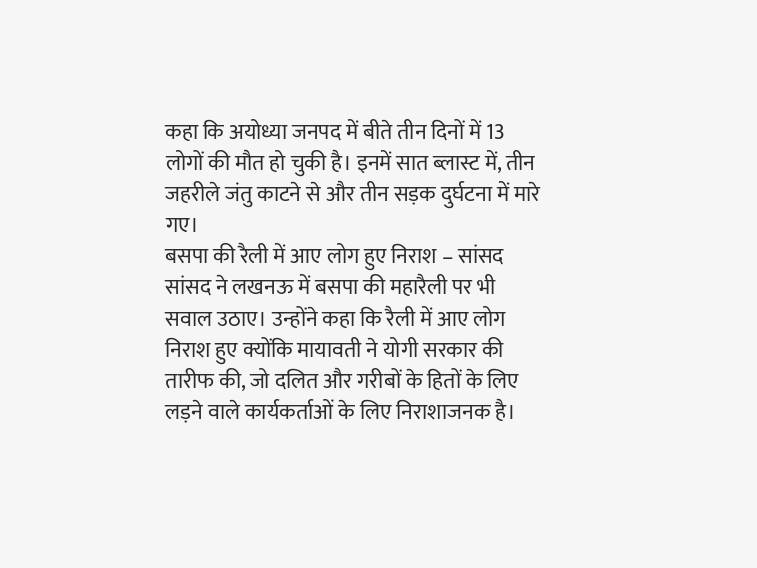कहा कि अयोध्या जनपद में बीते तीन दिनों में 13 लोगों की मौत हो चुकी है। इनमें सात ब्लास्ट में, तीन जहरीले जंतु काटने से और तीन सड़क दुर्घटना में मारे गए।
बसपा की रैली में आए लोग हुए निराश – सांसद
सांसद ने लखनऊ में बसपा की महारैली पर भी सवाल उठाए। उन्होंने कहा कि रैली में आए लोग निराश हुए क्योंकि मायावती ने योगी सरकार की तारीफ की, जो दलित और गरीबों के हितों के लिए लड़ने वाले कार्यकर्ताओं के लिए निराशाजनक है।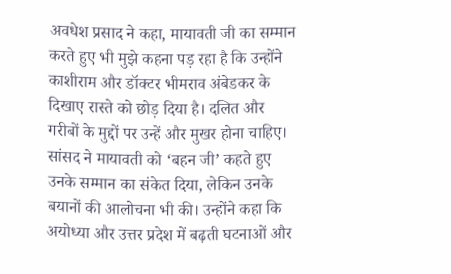अवधेश प्रसाद ने कहा, मायावती जी का सम्मान करते हुए भी मुझे कहना पड़ रहा है कि उन्होंने काशीराम और डॉक्टर भीमराव अंबेडकर के दिखाए रास्ते को छोड़ दिया है। दलित और गरीबों के मुद्दों पर उन्हें और मुखर होना चाहिए।
सांसद ने मायावती को ‘बहन जी’ कहते हुए उनके सम्मान का संकेत दिया, लेकिन उनके बयानों की आलोचना भी की। उन्होंने कहा कि अयोध्या और उत्तर प्रदेश में बढ़ती घटनाओं और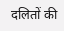दलितों की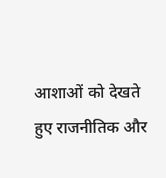आशाओं को देखते हुए राजनीतिक और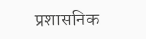प्रशासनिक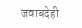जवाबदेही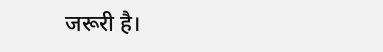जरूरी है।